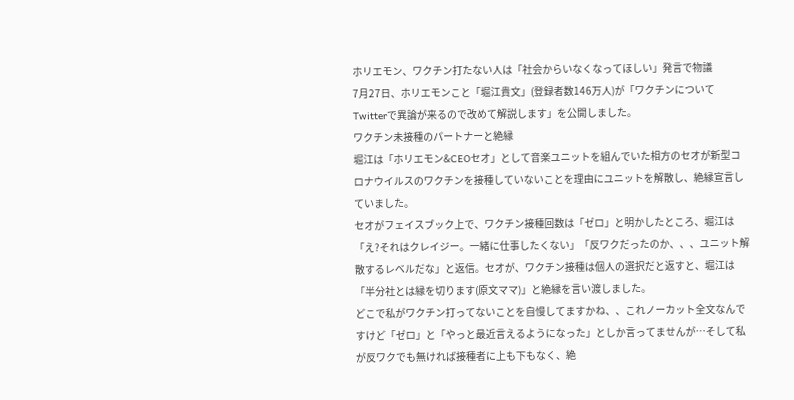ホリエモン、ワクチン打たない人は「社会からいなくなってほしい」発言で物議
7月27日、ホリエモンこと「堀江貴文」(登録者数146万人)が「ワクチンについてTwitterで異論が来るので改めて解説します」を公開しました。
ワクチン未接種のパートナーと絶縁
堀江は「ホリエモン&CEOセオ」として音楽ユニットを組んでいた相方のセオが新型コロナウイルスのワクチンを接種していないことを理由にユニットを解散し、絶縁宣言していました。
セオがフェイスブック上で、ワクチン接種回数は「ゼロ」と明かしたところ、堀江は「え?それはクレイジー。一緒に仕事したくない」「反ワクだったのか、、、ユニット解散するレベルだな」と返信。セオが、ワクチン接種は個人の選択だと返すと、堀江は「半分社とは縁を切ります(原文ママ)」と絶縁を言い渡しました。
どこで私がワクチン打ってないことを自慢してますかね、、これノーカット全文なんですけど「ゼロ」と「やっと最近言えるようになった」としか言ってませんが…そして私が反ワクでも無ければ接種者に上も下もなく、絶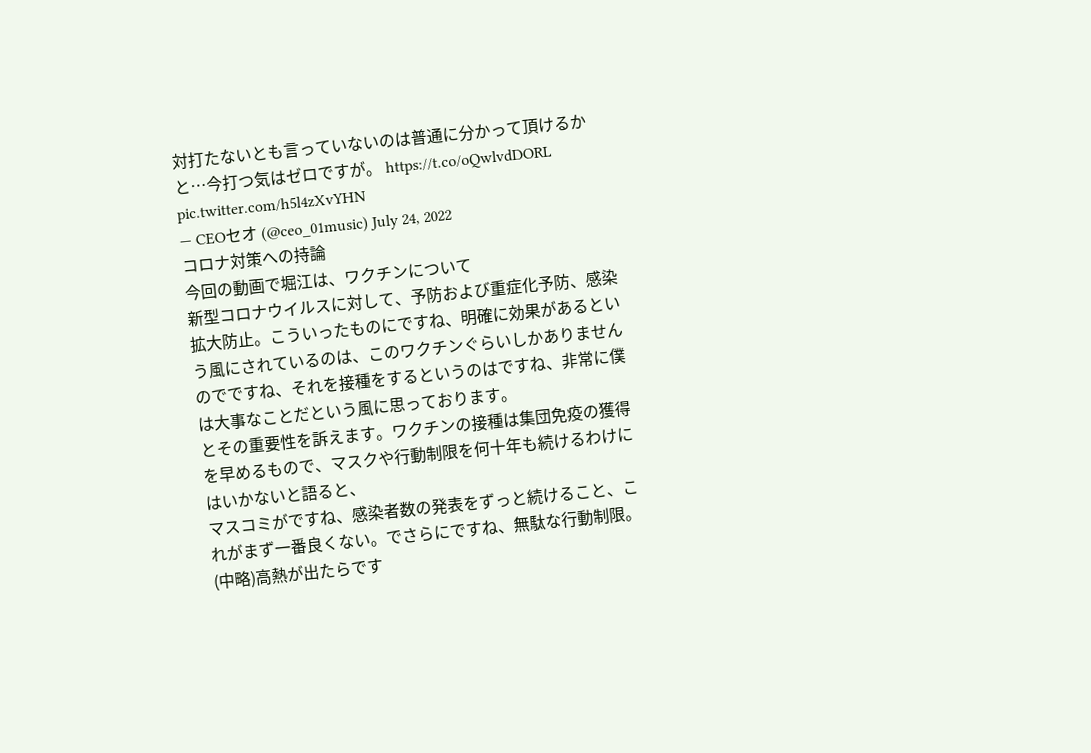対打たないとも言っていないのは普通に分かって頂けるかと…今打つ気はゼロですが。 https://t.co/oQwlvdDORL pic.twitter.com/h5l4zXvYHN
— CEOセオ (@ceo_01music) July 24, 2022
コロナ対策への持論
今回の動画で堀江は、ワクチンについて
新型コロナウイルスに対して、予防および重症化予防、感染拡大防止。こういったものにですね、明確に効果があるという風にされているのは、このワクチンぐらいしかありませんのでですね、それを接種をするというのはですね、非常に僕は大事なことだという風に思っております。
とその重要性を訴えます。ワクチンの接種は集団免疫の獲得を早めるもので、マスクや行動制限を何十年も続けるわけにはいかないと語ると、
マスコミがですね、感染者数の発表をずっと続けること、これがまず一番良くない。でさらにですね、無駄な行動制限。(中略)高熱が出たらです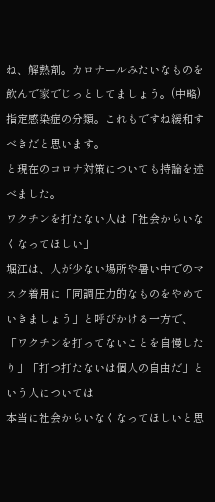ね、解熱剤。カロナールみたいなものを飲んで家でじっとしてましょう。(中略)指定感染症の分類。これもですね緩和すべきだと思います。
と現在のコロナ対策についても持論を述べました。
ワクチンを打たない人は「社会からいなくなってほしい」
堀江は、人が少ない場所や暑い中でのマスク着用に「同調圧力的なものをやめていきましょう」と呼びかける一方で、「ワクチンを打ってないことを自慢したり」「打つ打たないは個人の自由だ」という人については
本当に社会からいなくなってほしいと思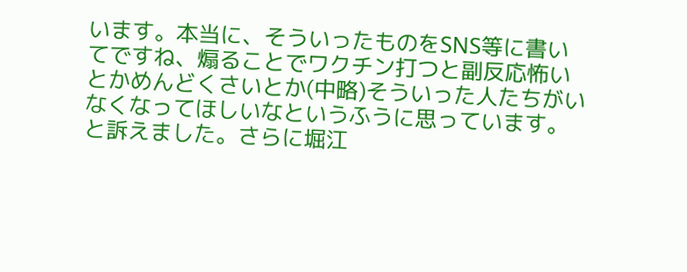います。本当に、そういったものをSNS等に書いてですね、煽ることでワクチン打つと副反応怖いとかめんどくさいとか(中略)そういった人たちがいなくなってほしいなというふうに思っています。
と訴えました。さらに堀江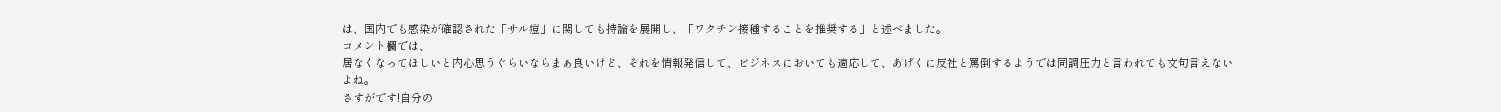は、国内でも感染が確認された「サル痘」に関しても持論を展開し、「ワクチン接種することを推奨する」と述べました。
コメント欄では、
居なくなってほしいと内心思うぐらいならまぁ良いけど、それを情報発信して、ビジネスにおいても適応して、あげくに反社と罵倒するようでは同調圧力と言われても文句言えないよね。
さすがです!自分の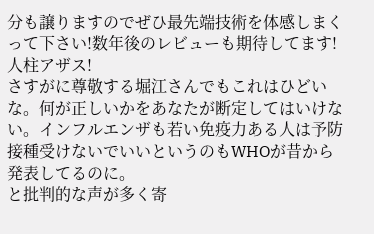分も譲りますのでぜひ最先端技術を体感しまくって下さい!数年後のレビューも期待してます!人柱アザス!
さすがに尊敬する堀江さんでもこれはひどいな。何が正しいかをあなたが断定してはいけない。インフルエンザも若い免疫力ある人は予防接種受けないでいいというのもWHOが昔から発表してるのに。
と批判的な声が多く寄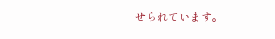せられています。